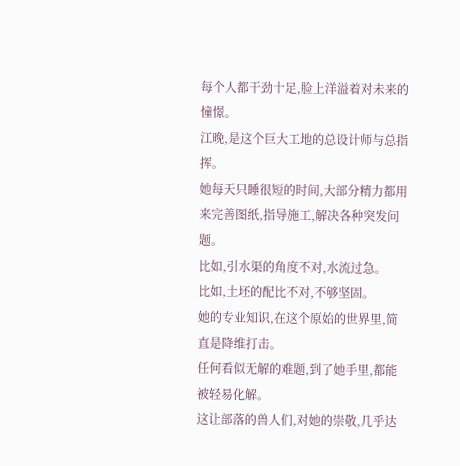每个人都干劲十足,脸上洋溢着对未来的憧憬。
江晚,是这个巨大工地的总设计师与总指挥。
她每天只睡很短的时间,大部分精力都用来完善图纸,指导施工,解决各种突发问题。
比如,引水渠的角度不对,水流过急。
比如,土坯的配比不对,不够坚固。
她的专业知识,在这个原始的世界里,简直是降维打击。
任何看似无解的难题,到了她手里,都能被轻易化解。
这让部落的兽人们,对她的崇敬,几乎达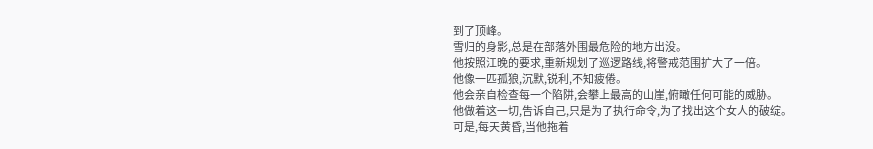到了顶峰。
雪归的身影,总是在部落外围最危险的地方出没。
他按照江晚的要求,重新规划了巡逻路线,将警戒范围扩大了一倍。
他像一匹孤狼,沉默,锐利,不知疲倦。
他会亲自检查每一个陷阱,会攀上最高的山崖,俯瞰任何可能的威胁。
他做着这一切,告诉自己,只是为了执行命令,为了找出这个女人的破绽。
可是,每天黄昏,当他拖着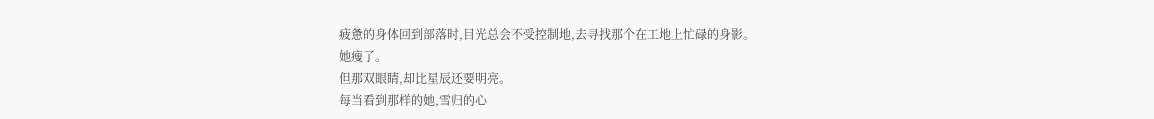疲惫的身体回到部落时,目光总会不受控制地,去寻找那个在工地上忙碌的身影。
她瘦了。
但那双眼睛,却比星辰还要明亮。
每当看到那样的她,雪归的心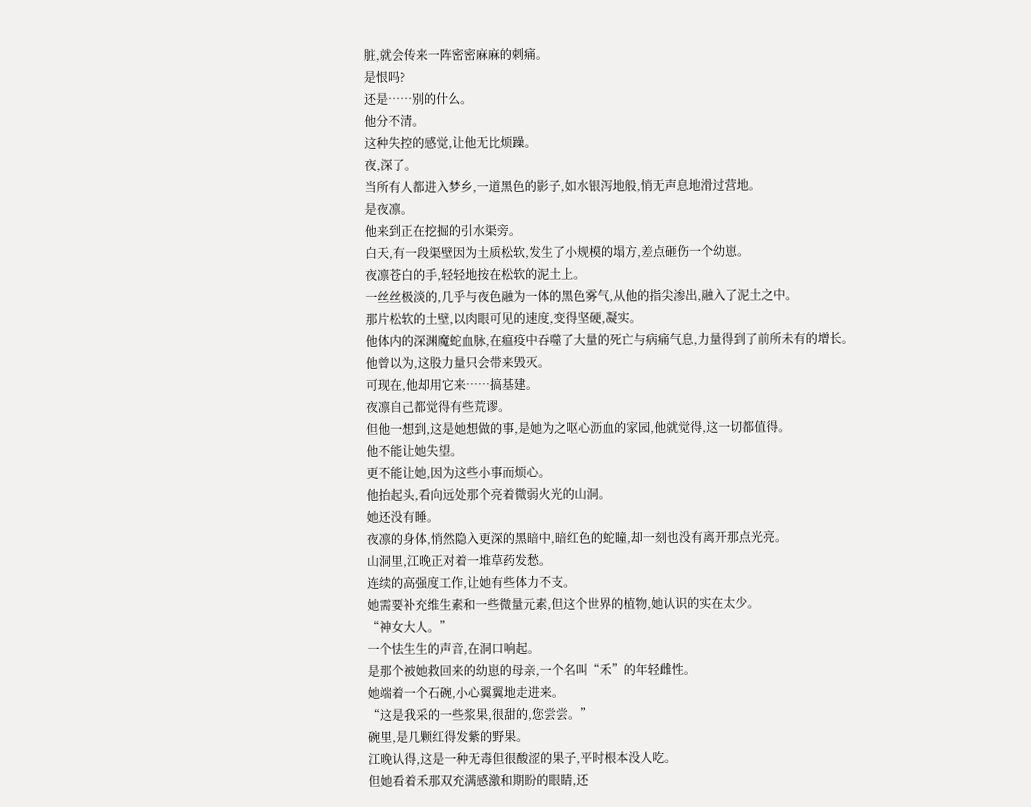脏,就会传来一阵密密麻麻的刺痛。
是恨吗?
还是……别的什么。
他分不清。
这种失控的感觉,让他无比烦躁。
夜,深了。
当所有人都进入梦乡,一道黑色的影子,如水银泻地般,悄无声息地滑过营地。
是夜凛。
他来到正在挖掘的引水渠旁。
白天,有一段渠壁因为土质松软,发生了小规模的塌方,差点砸伤一个幼崽。
夜凛苍白的手,轻轻地按在松软的泥土上。
一丝丝极淡的,几乎与夜色融为一体的黑色雾气,从他的指尖渗出,融入了泥土之中。
那片松软的土壁,以肉眼可见的速度,变得坚硬,凝实。
他体内的深渊魔蛇血脉,在瘟疫中吞噬了大量的死亡与病痛气息,力量得到了前所未有的增长。
他曾以为,这股力量只会带来毁灭。
可现在,他却用它来……搞基建。
夜凛自己都觉得有些荒谬。
但他一想到,这是她想做的事,是她为之呕心沥血的家园,他就觉得,这一切都值得。
他不能让她失望。
更不能让她,因为这些小事而烦心。
他抬起头,看向远处那个亮着微弱火光的山洞。
她还没有睡。
夜凛的身体,悄然隐入更深的黑暗中,暗红色的蛇瞳,却一刻也没有离开那点光亮。
山洞里,江晚正对着一堆草药发愁。
连续的高强度工作,让她有些体力不支。
她需要补充维生素和一些微量元素,但这个世界的植物,她认识的实在太少。
“神女大人。”
一个怯生生的声音,在洞口响起。
是那个被她救回来的幼崽的母亲,一个名叫“禾”的年轻雌性。
她端着一个石碗,小心翼翼地走进来。
“这是我采的一些浆果,很甜的,您尝尝。”
碗里,是几颗红得发紫的野果。
江晚认得,这是一种无毒但很酸涩的果子,平时根本没人吃。
但她看着禾那双充满感激和期盼的眼睛,还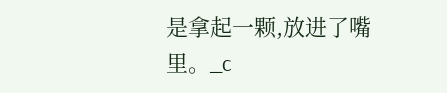是拿起一颗,放进了嘴里。_c